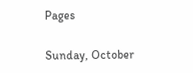Pages

Sunday, October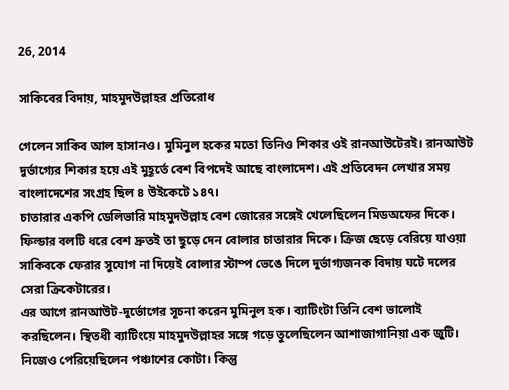26, 2014

সাকিবের বিদায়, মাহমুদউল্লাহর প্রতিরোধ

গেলেন সাকিব আল হাসানও। মুমিনুল হকের মতো তিনিও শিকার ওই রানআউটেরই। রানআউট দুর্ভাগ্যের শিকার হয়ে এই মুহূর্তে বেশ বিপদেই আছে বাংলাদেশ। এই প্রতিবেদন লেখার সময় বাংলাদেশের সংগ্রহ ছিল ৪ উইকেটে ১৪৭।
চাতারার একপি ডেলিভারি মাহমুদউল্লাহ বেশ জোরের সঙ্গেই খেলেছিলেন মিডঅফের দিকে। ফিল্ডার বলটি ধরে বেশ দ্রুতই তা ছুড়ে দেন বোলার চাতারার দিকে। ক্রিজ ছেড়ে বেরিয়ে যাওয়া সাকিবকে ফেরার সুযোগ না দিয়েই বোলার স্টাম্প ভেঙে দিলে দুর্ভাগ্যজনক বিদায় ঘটে দলের সেরা ক্রিকেটারের।
এর আগে রানআউট-দুর্ভোগের সূচনা করেন মুমিনুল হক। ব্যাটিংটা তিনি বেশ ভালোই করছিলেন। স্থিতধী ব্যাটিংয়ে মাহমুদউল্লাহর সঙ্গে গড়ে তুলেছিলেন আশাজাগানিয়া এক জুটি। নিজেও পেরিয়েছিলেন পঞ্চাশের কোটা। কিন্তু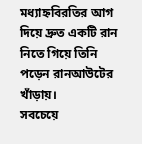মধ্যাহ্নবিরতির আগ দিয়ে দ্রুত একটি রান নিতে গিয়ে তিনি পড়েন রানআউটের খাঁড়ায়।
সবচেয়ে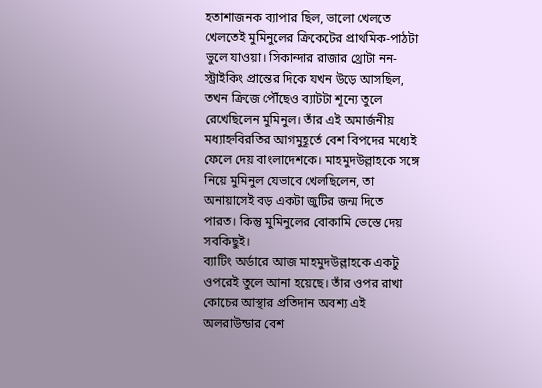হতাশাজনক ব্যাপার ছিল, ভালো খেলতে খেলতেই মুমিনুলের ক্রিকেটের প্রাথমিক-পাঠটা ভুলে যাওয়া। সিকান্দার রাজার থ্রোটা নন-স্ট্রাইকিং প্রান্তের দিকে যখন উড়ে আসছিল, তখন ক্রিজে পৌঁছেও ব্যাটটা শূন্যে তুলে রেখেছিলেন মুমিনুল। তাঁর এই অমার্জনীয় মধ্যাহ্নবিরতির আগমুহূর্তে বেশ বিপদের মধ্যেই ফেলে দেয় বাংলাদেশকে। মাহমুদউল্লাহকে সঙ্গে নিয়ে মুমিনুল যেভাবে খেলছিলেন, তা অনায়াসেই বড় একটা জুটির জন্ম দিতে পারত। কিন্তু মুমিনুলের বোকামি ভেস্তে দেয় সবকিছুই।
ব্যাটিং অর্ডারে আজ মাহমুদউল্লাহকে একটু ওপরেই তুলে আনা হয়েছে। তাঁর ওপর রাখা কোচের আস্থার প্রতিদান অবশ্য এই অলরাউন্ডার বেশ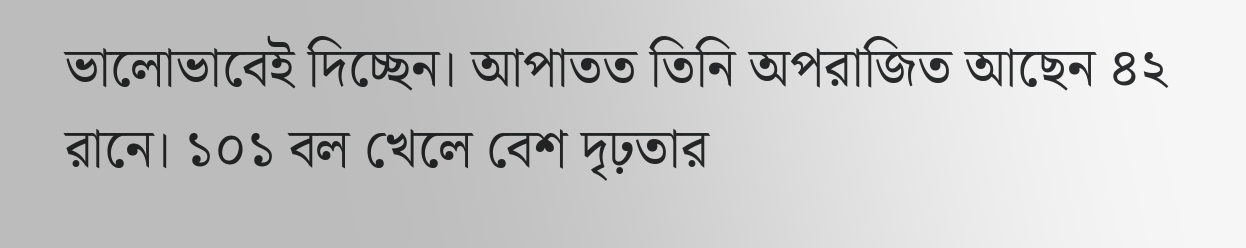ভালোভাবেই দিচ্ছেন। আপাতত তিনি অপরাজিত আছেন ৪২ রানে। ১০১ বল খেলে বেশ দৃঢ়তার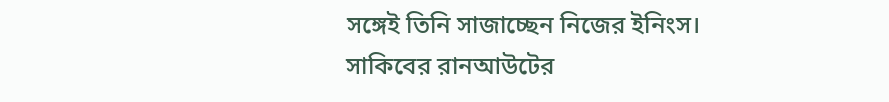সঙ্গেই তিনি সাজাচ্ছেন নিজের ইনিংস।
সাকিবের রানআউটের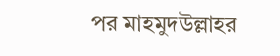পর মাহমুদউল্লাহর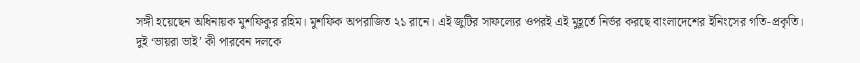সঙ্গী হয়েছেন অধিনায়ক মুশফিকুর রহিম। মুশফিক অপরাজিত ২১ রানে। এই জুটির সাফল্যের ওপরই এই মুহূর্তে নির্ভর করছে বাংলাদেশের ইনিংসের গতি-প্রকৃতি।
দুই ‘ভায়রা ভাই’ কী পারবেন দলকে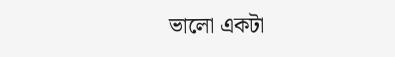ভালো একটা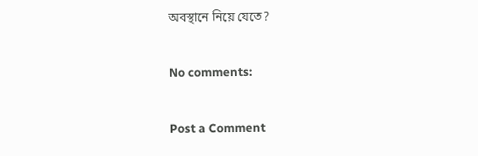অবস্থানে নিয়ে যেতে?

No comments:

Post a Comment